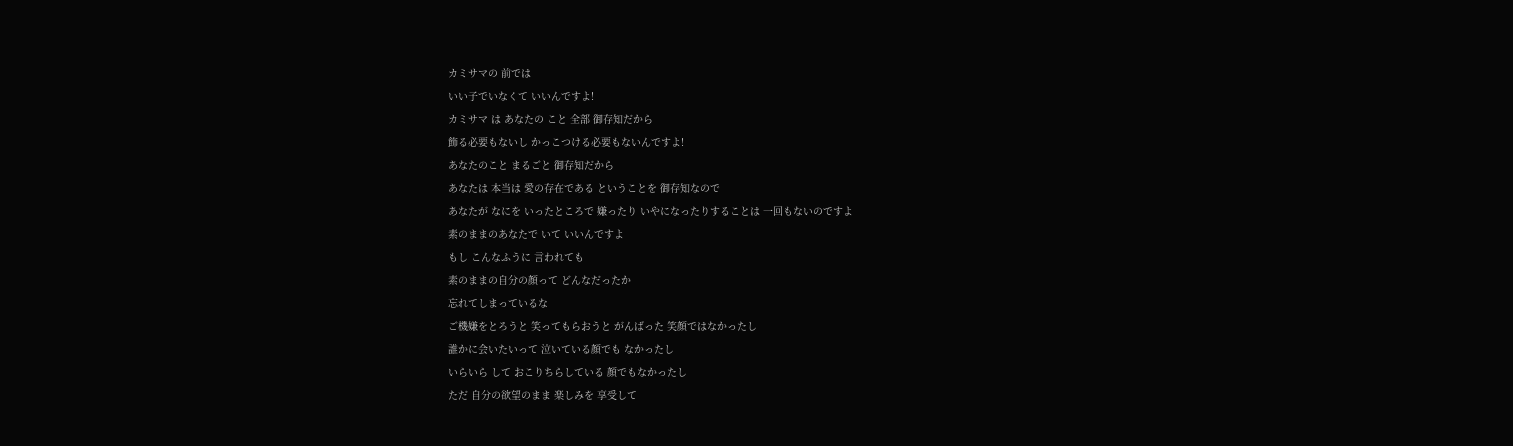カミサマの 前では
いい子でいなくて いいんですよ!
カミサマ は あなたの こと 全部 御存知だから
飾る必要もないし かっこつける必要もないんですよ!
あなたのこと まるごと 御存知だから
あなたは 本当は 愛の存在である ということを 御存知なので
あなたが なにを いったところで 嫌ったり いやになったりすることは 一回もないのですよ
素のままのあなたで いて いいんですよ
もし こんなふうに 言われても
素のままの自分の顔って どんなだったか
忘れてしまっているな
ご機嫌をとろうと 笑ってもらおうと がんばった 笑顔ではなかったし
誰かに会いたいって 泣いている顔でも なかったし
いらいら して おこりちらしている 顔でもなかったし
ただ 自分の欲望のまま 楽しみを 享受して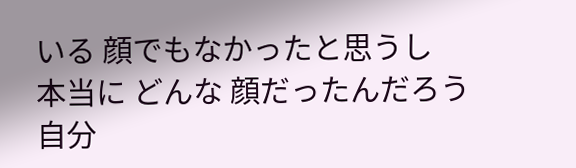いる 顔でもなかったと思うし
本当に どんな 顔だったんだろう
自分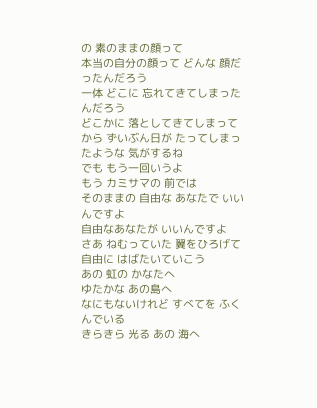の 素のままの顔って
本当の自分の顔って どんな 顔だったんだろう
一体 どこに 忘れてきてしまったんだろう
どこかに 落としてきてしまってから ずいぶん日が たってしまったような 気がするね
でも もう一回いうよ
もう カミサマの 前では
そのままの 自由な あなたで いいんですよ
自由なあなたが いいんですよ
さあ ねむっていた 翼をひろげて
自由に はばたいていこう
あの 虹の かなたへ
ゆたかな あの島へ
なにもないけれど すべてを ふくんでいる
きらきら 光る あの 海へ